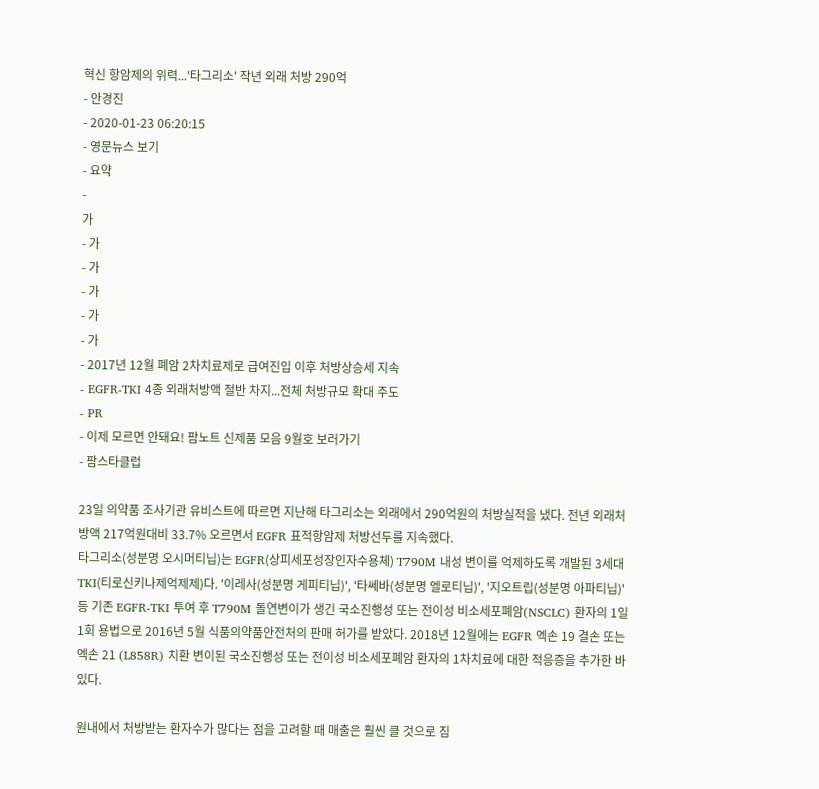혁신 항암제의 위력...'타그리소' 작년 외래 처방 290억
- 안경진
- 2020-01-23 06:20:15
- 영문뉴스 보기
- 요약
-
가
- 가
- 가
- 가
- 가
- 가
- 2017년 12월 폐암 2차치료제로 급여진입 이후 처방상승세 지속
- EGFR-TKI 4종 외래처방액 절반 차지...전체 처방규모 확대 주도
- PR
- 이제 모르면 안돼요! 팜노트 신제품 모음 9월호 보러가기
- 팜스타클럽

23일 의약품 조사기관 유비스트에 따르면 지난해 타그리소는 외래에서 290억원의 처방실적을 냈다. 전년 외래처방액 217억원대비 33.7% 오르면서 EGFR 표적항암제 처방선두를 지속했다.
타그리소(성분명 오시머티닙)는 EGFR(상피세포성장인자수용체) T790M 내성 변이를 억제하도록 개발된 3세대 TKI(티로신키나제억제제)다. '이레사(성분명 게피티닙)', '타쎄바(성분명 엘로티닙)', '지오트립(성분명 아파티닙)' 등 기존 EGFR-TKI 투여 후 T790M 돌연변이가 생긴 국소진행성 또는 전이성 비소세포폐암(NSCLC) 환자의 1일 1회 용법으로 2016년 5월 식품의약품안전처의 판매 허가를 받았다. 2018년 12월에는 EGFR 엑손 19 결손 또는 엑손 21 (L858R) 치환 변이된 국소진행성 또는 전이성 비소세포폐암 환자의 1차치료에 대한 적응증을 추가한 바 있다.

원내에서 처방받는 환자수가 많다는 점을 고려할 때 매출은 훨씬 클 것으로 짐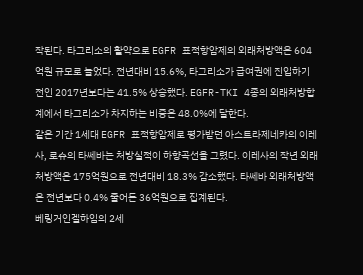작된다. 타그리소의 활약으로 EGFR 표적항암제의 외래처방액은 604억원 규모로 늘었다. 전년대비 15.6%, 타그리소가 급여권에 진입하기 전인 2017년보다는 41.5% 상승했다. EGFR-TKI 4종의 외래처방합계에서 타그리소가 차지하는 비중은 48.0%에 달한다.
같은 기간 1세대 EGFR 표적항암제로 평가받던 아스트라제네카의 이레사, 로슈의 타쎄바는 처방실적이 하향곡선을 그렸다. 이레사의 작년 외래처방액은 175억원으로 전년대비 18.3% 감소했다. 타쎄바 외래처방액은 전년보다 0.4% 줄어든 36억원으로 집계된다.
베링거인겔하임의 2세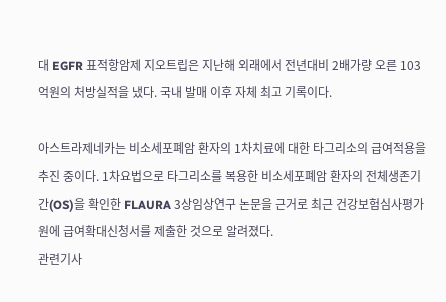대 EGFR 표적항암제 지오트립은 지난해 외래에서 전년대비 2배가량 오른 103억원의 처방실적을 냈다. 국내 발매 이후 자체 최고 기록이다.

아스트라제네카는 비소세포폐암 환자의 1차치료에 대한 타그리소의 급여적용을 추진 중이다. 1차요법으로 타그리소를 복용한 비소세포폐암 환자의 전체생존기간(OS)을 확인한 FLAURA 3상임상연구 논문을 근거로 최근 건강보험심사평가원에 급여확대신청서를 제출한 것으로 알려졌다.
관련기사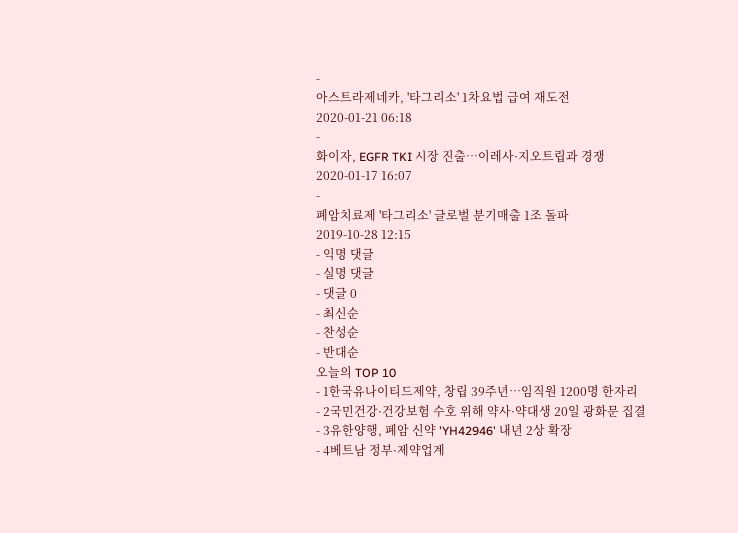-
아스트라제네카, '타그리소' 1차요법 급여 재도전
2020-01-21 06:18
-
화이자, EGFR TKI 시장 진출…이레사·지오트립과 경쟁
2020-01-17 16:07
-
폐암치료제 '타그리소' 글로벌 분기매출 1조 돌파
2019-10-28 12:15
- 익명 댓글
- 실명 댓글
- 댓글 0
- 최신순
- 찬성순
- 반대순
오늘의 TOP 10
- 1한국유나이티드제약, 창립 39주년…임직원 1200명 한자리
- 2국민건강·건강보험 수호 위해 약사·약대생 20일 광화문 집결
- 3유한양행, 폐암 신약 'YH42946' 내년 2상 확장
- 4베트남 정부·제약업계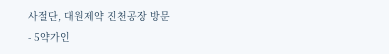사절단, 대원제약 진천공장 방문
- 5약가인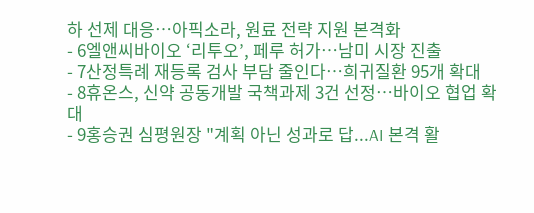하 선제 대응…아픽소라, 원료 전략 지원 본격화
- 6엘앤씨바이오 ‘리투오’, 페루 허가…남미 시장 진출
- 7산정특례 재등록 검사 부담 줄인다…희귀질환 95개 확대
- 8휴온스, 신약 공동개발 국책과제 3건 선정…바이오 협업 확대
- 9홍승권 심평원장 "계획 아닌 성과로 답...AI 본격 활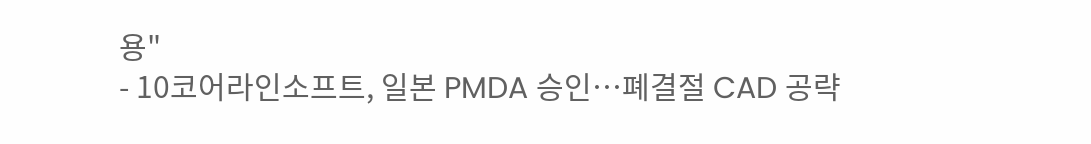용"
- 10코어라인소프트, 일본 PMDA 승인…폐결절 CAD 공략